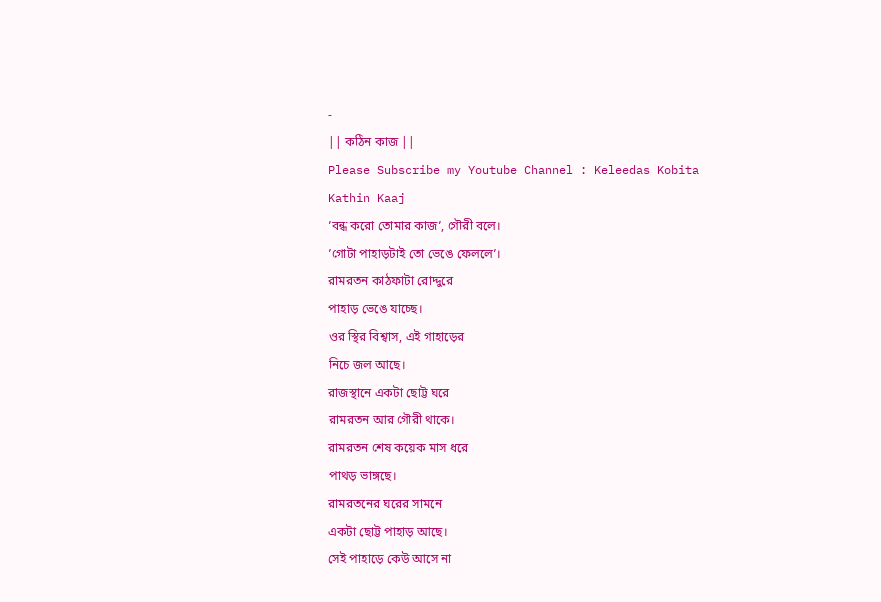-
|| কঠিন কাজ ||
Please Subscribe my Youtube Channel : Keleedas Kobita
Kathin Kaaj
ʼবন্ধ করো তোমার কাজʼ, গৌরী বলে।
ʼগোটা পাহাড়টাই তো ভেঙে ফেললেʼ।
রামরতন কাঠফাটা রোদ্দুরে
পাহাড় ভেঙে যাচ্ছে।
ওর স্থির বিশ্বাস, এই গাহাড়ের
নিচে জল আছে।
রাজস্থানে একটা ছোট্ট ঘরে
রামরতন আর গৌরী থাকে।
রামরতন শেষ কয়েক মাস ধরে
পাথড় ভাঙ্গছে।
রামরতনের ঘরের সামনে
একটা ছোট্ট পাহাড় আছে।
সেই পাহাড়ে কেউ আসে না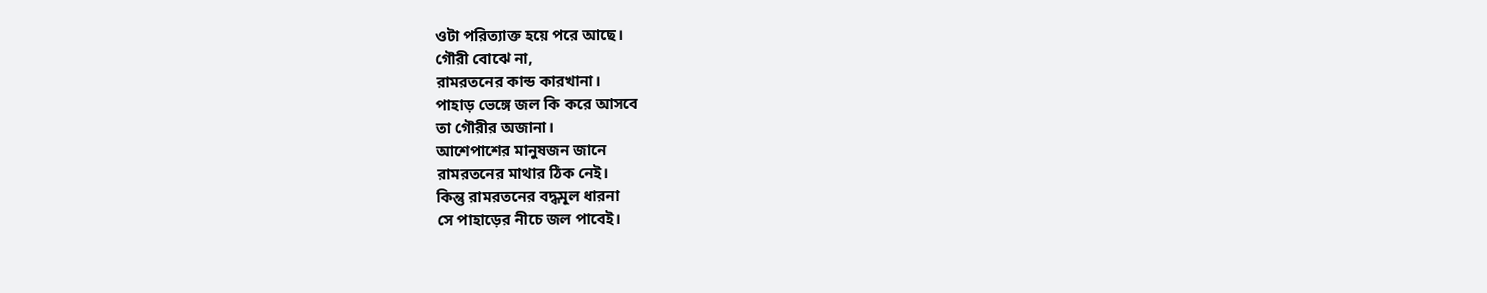ওটা পরিত্যাক্ত হয়ে পরে আছে।
গৌরী বোঝে না,
রামরতনের কান্ড কারখানা।
পাহাড় ভেঙ্গে জল কি করে আসবে
তা গৌরীর অজানা।
আশেপাশের মানুষজন জানে
রামরতনের মাথার ঠিক নেই।
কিন্তু রামরতনের বদ্ধমূল ধারনা
সে পাহাড়ের নীচে জল পাবেই।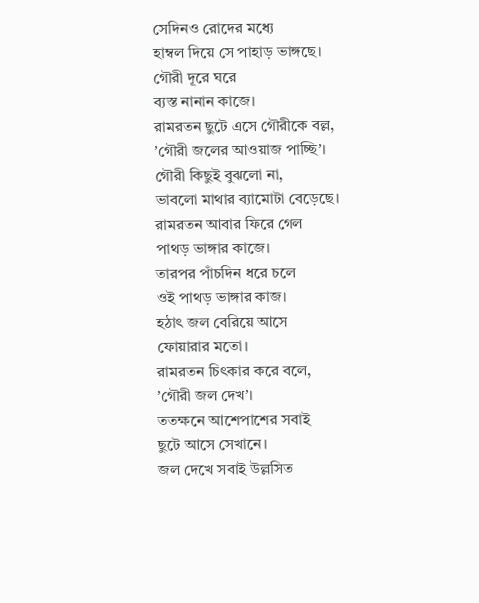সেদিনও রোদের মধ্যে
হাম্বল দিয়ে সে পাহাড় ভাঙ্গছে।
গৌরী দূরে ঘরে
ব্যস্ত নানান কাজে।
রামরতন ছুটে এসে গৌরীকে বল্ল,
ʼগৌরী জলের আওয়াজ পাচ্ছিʼ।
গৌরী কিছুই বুঝলো না,
ভাবলো মাথার ব্যামোটা বেড়েছে।
রামরতন আবার ফিরে গেল
পাথড় ভাঙ্গার কাজে।
তারপর পাঁচদিন ধরে চলে
ওই পাথড় ভাঙ্গার কাজ।
হঠাৎ জল বেরিয়ে আসে
ফোয়ারার মতো।
রামরতন চিৎকার করে বলে,
ʼগৌরী জল দেখʼ।
ততক্ষনে আশেপাশের সবাই
ছুটে আসে সেখানে।
জল দেখে সবাই উল্লসিত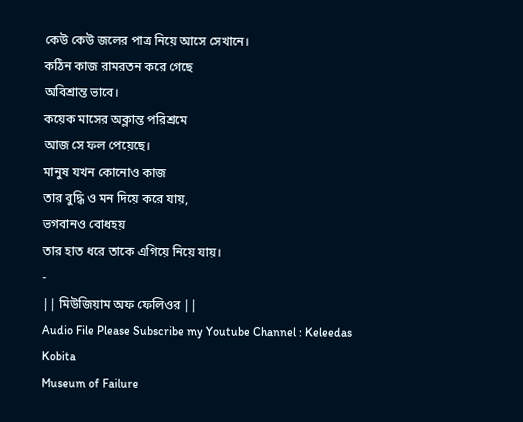কেউ কেউ জলের পাত্র নিয়ে আসে সেখানে।
কঠিন কাজ রামরতন করে গেছে
অবিশ্রান্ত ভাবে।
কয়েক মাসের অক্লান্ত পরিশ্রমে
আজ সে ফল পেয়েছে।
মানুষ যখন কোনোও কাজ
তার বুদ্ধি ও মন দিয়ে করে যায়,
ভগবানও বোধহয়
তার হাত ধরে তাকে এগিয়ে নিয়ে যায়।
-
|| মিউজিয়াম অফ ফেলিওর ||
Audio File Please Subscribe my Youtube Channel : Keleedas Kobita
Museum of Failure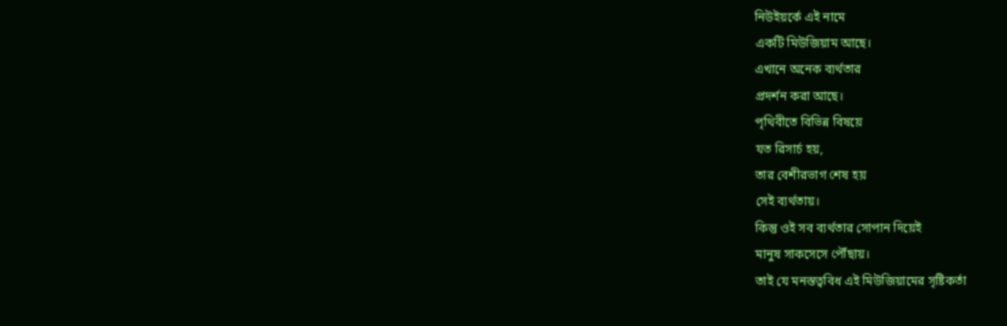নিউইয়র্কে এই নামে
একটি মিউজিয়াম আছে।
এখানে অনেক ব্যর্থতার
প্রদর্শন করা আছে।
পৃথিবীতে বিভিন্ন বিষয়ে
যত রিসার্চ হয়,
তার বেশীরভাগ শেষ হয়
সেই ব্যর্থতায়।
কিন্তু ওই সব ব্যর্থতার সোপান দিয়েই
মানুষ সাকসেসে পৌঁছায়।
তাই যে মনস্তত্ববিধ এই মিউজিয়ামের সৃষ্টিকর্তা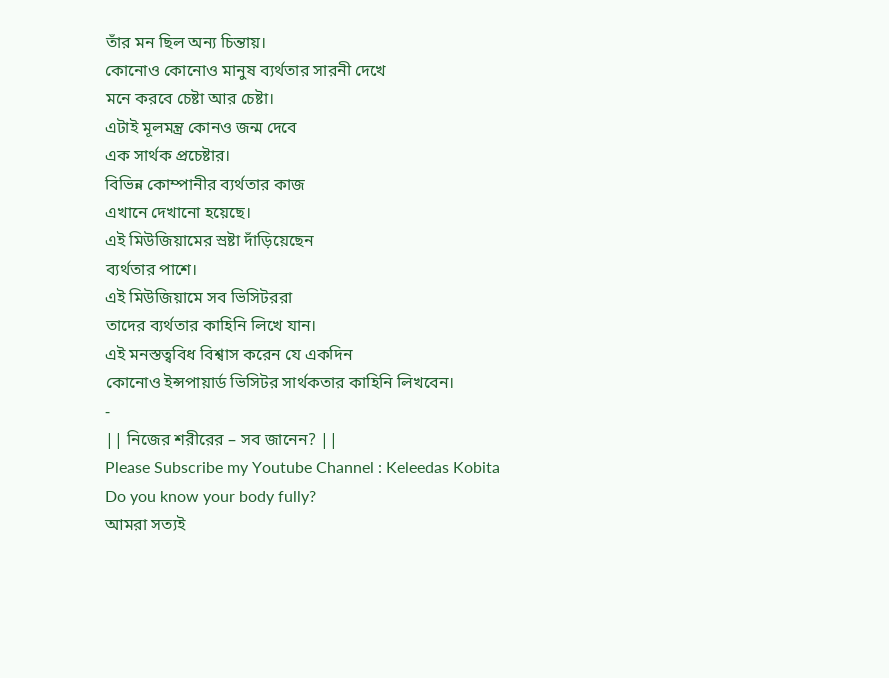তাঁর মন ছিল অন্য চিন্তায়।
কোনোও কোনোও মানুষ ব্যর্থতার সারনী দেখে
মনে করবে চেষ্টা আর চেষ্টা।
এটাই মূলমন্ত্র কোনও জন্ম দেবে
এক সার্থক প্রচেষ্টার।
বিভিন্ন কোম্পানীর ব্যর্থতার কাজ
এখানে দেখানো হয়েছে।
এই মিউজিয়ামের স্রষ্টা দাঁড়িয়েছেন
ব্যর্থতার পাশে।
এই মিউজিয়ামে সব ভিসিটররা
তাদের ব্যর্থতার কাহিনি লিখে যান।
এই মনস্তত্ববিধ বিশ্বাস করেন যে একদিন
কোনোও ইন্সপায়ার্ড ভিসিটর সার্থকতার কাহিনি লিখবেন।
-
|| নিজের শরীরের – সব জানেন? ||
Please Subscribe my Youtube Channel : Keleedas Kobita
Do you know your body fully?
আমরা সত্যই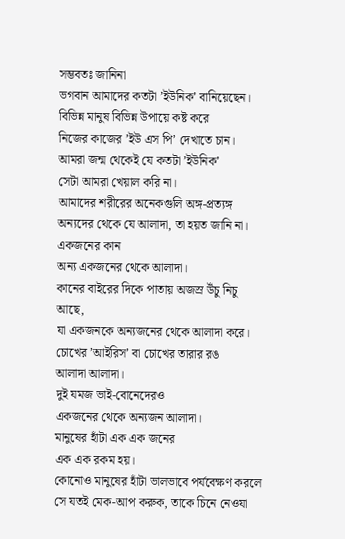সম্ভবতঃ জানিনা
ভগবান আমাদের কতটা ʼইউনিকʼ বানিয়েছেন।
বিভিন্ন মানুষ বিভিন্ন উপায়ে কষ্ট করে
নিজের কাজের ʼইউ এস পিʼ দেখাতে চান।
আমরা জন্ম থেকেই যে কতটা ʼইউনিকʼ
সেটা আমরা খেয়াল করি না।
আমাদের শরীরের অনেকগুলি অঙ্গ-প্রত্যঙ্গ
অন্যদের থেকে যে আলাদা, তা হয়ত জানি না।
একজনের কান
অন্য একজনের থেকে আলাদা।
কানের বাইরের দিকে পাতায় অজস্র উঁচু নিচু আছে,
যা একজনকে অন্যজনের থেকে আলাদা করে।
চোখের ʼআইরিসʼ বা চোখের তারার রঙ
আলাদা আলাদা।
দুই যমজ ভাই-বোনেদেরও
একজনের থেকে অন্যজন আলাদা।
মানুষের হাঁটা এক এক জনের
এক এক রকম হয়।
কোনোও মানুষের হাঁটা ভালভাবে পর্যবেক্ষণ করলে
সে যতই মেক-আপ করুক, তাকে চিনে নেওযা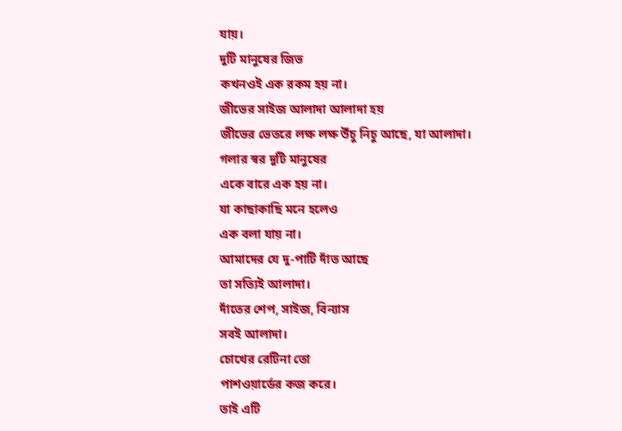যায়।
দুটি মানুষের জিভ
কখনওই এক রকম হয় না।
জীভের সাইজ আলাদা আলাদা হয়
জীভের ভেতরে লক্ষ লক্ষ উঁচু নিচু আছে, যা আলাদা।
গলার স্বর দুটি মানুষের
একে বারে এক হয় না।
যা কাছাকাছি মনে হলেও
এক বলা যায় না।
আমাদের যে দু-পাটি দাঁত আছে
তা সত্যিই আলাদা।
দাঁতের শেপ, সাইজ, বিন্যাস
সবই আলাদা।
চোখের রেটিনা তো
পাশওয়ার্ডের কজ করে।
তাই এটি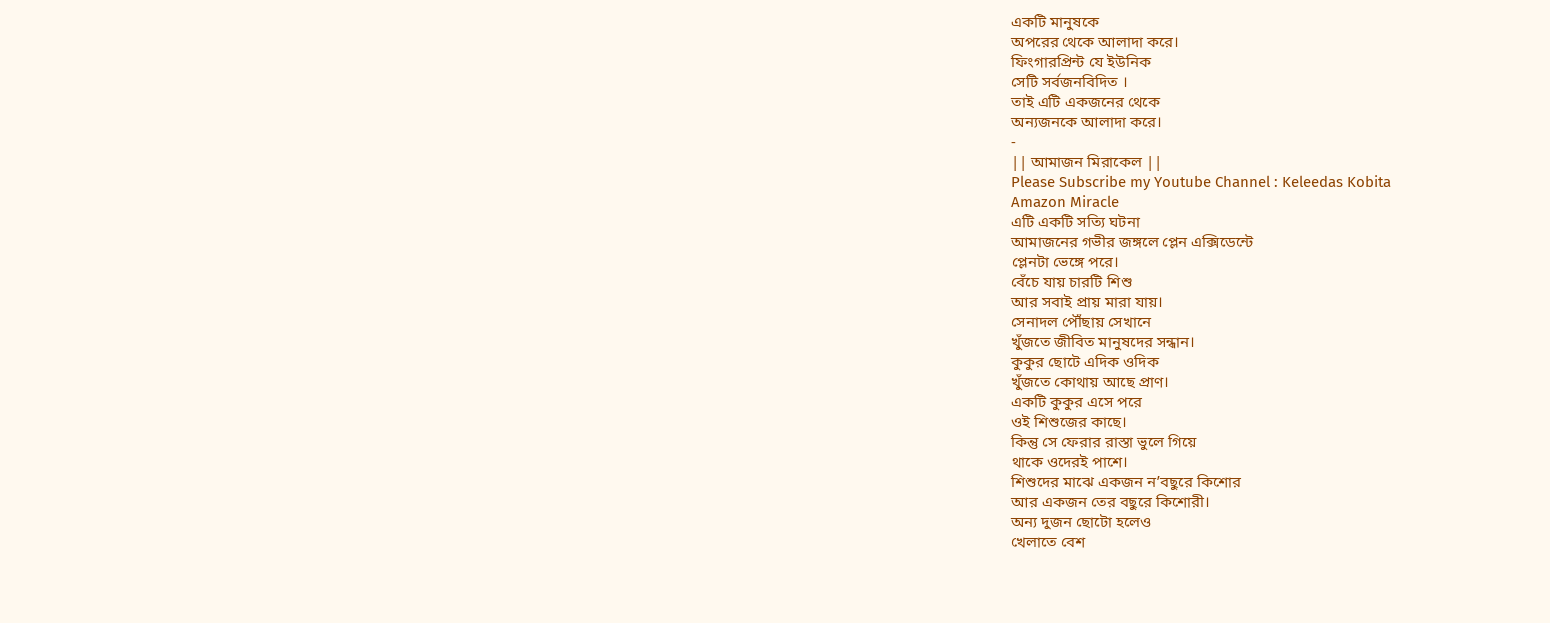একটি মানুষকে
অপরের থেকে আলাদা করে।
ফিংগারপ্রিন্ট যে ইউনিক
সেটি সর্বজনবিদিত ।
তাই এটি একজনের থেকে
অন্যজনকে আলাদা করে।
-
|| আমাজন মিরাকেল ||
Please Subscribe my Youtube Channel : Keleedas Kobita
Amazon Miracle
এটি একটি সত্যি ঘটনা
আমাজনের গভীর জঙ্গলে প্লেন এক্সিডেন্টে
প্লেনটা ভেঙ্গে পরে।
বেঁচে যায় চারটি শিশু
আর সবাই প্রায় মারা যায়।
সেনাদল পৌঁছায় সেখানে
খুঁজতে জীবিত মানুষদের সন্ধান।
কুকুর ছোটে এদিক ওদিক
খুঁজতে কোথায় আছে প্রাণ।
একটি কুকুর এসে পরে
ওই শিশুজের কাছে।
কিন্তু সে ফেরার রাস্তা ভুলে গিয়ে
থাকে ওদেরই পাশে।
শিশুদের মাঝে একজন নʼবছুরে কিশোর
আর একজন তের বছুরে কিশোরী।
অন্য দুজন ছোটো হলেও
খেলাতে বেশ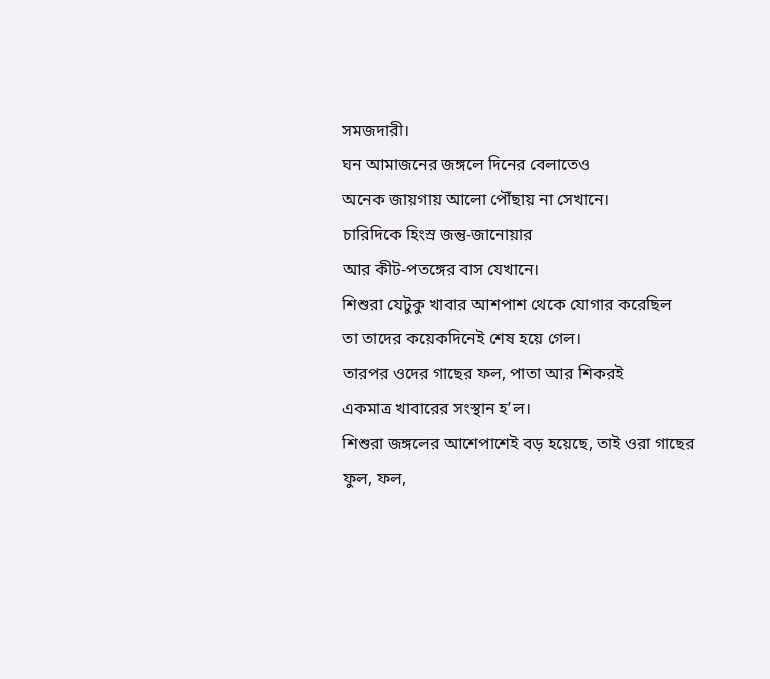সমজদারী।
ঘন আমাজনের জঙ্গলে দিনের বেলাতেও
অনেক জায়গায় আলো পৌঁছায় না সেখানে।
চারিদিকে হিংস্র জন্তু-জানোয়ার
আর কীট-পতঙ্গের বাস যেখানে।
শিশুরা যেটুকু খাবার আশপাশ থেকে যোগার করেছিল
তা তাদের কয়েকদিনেই শেষ হয়ে গেল।
তারপর ওদের গাছের ফল, পাতা আর শিকরই
একমাত্র খাবারের সংস্থান হʼল।
শিশুরা জঙ্গলের আশেপাশেই বড় হয়েছে, তাই ওরা গাছের
ফুল, ফল,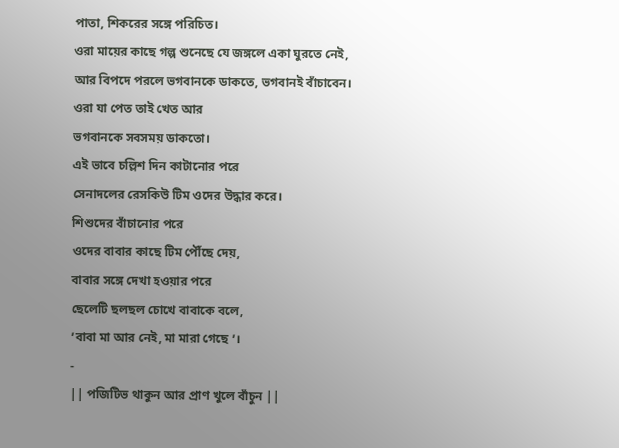পাতা, শিকরের সঙ্গে পরিচিত।
ওরা মায়ের কাছে গল্প শুনেছে যে জঙ্গলে একা ঘুরতে নেই,
আর বিপদে পরলে ভগবানকে ডাকতে, ভগবানই বাঁচাবেন।
ওরা যা পেত তাই খেত আর
ভগবানকে সবসময় ডাকতো।
এই ভাবে চল্লিশ দিন কাটানোর পরে
সেনাদলের রেসকিউ টিম ওদের উদ্ধার করে।
শিশুদের বাঁচানোর পরে
ওদের বাবার কাছে টিম পৌঁছে দেয়,
বাবার সঙ্গে দেখা হওয়ার পরে
ছেলেটি ছলছল চোখে বাবাকে বলে,
ʼবাবা মা আর নেই, মা মারা গেছে ʼ।
-
|| পজিটিভ থাকুন আর প্রাণ খুলে বাঁচুন ||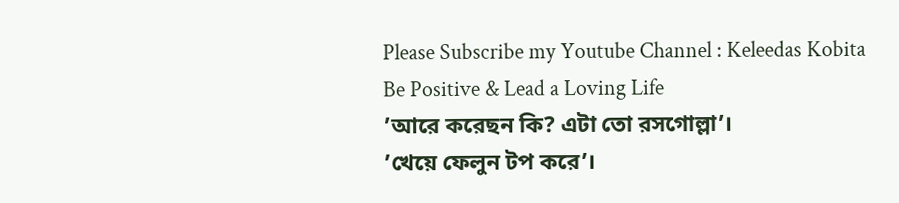Please Subscribe my Youtube Channel : Keleedas Kobita
Be Positive & Lead a Loving Life
ʼআরে করেছন কি? এটা তো রসগোল্লাʼ।
ʼখেয়ে ফেলুন টপ করেʼ।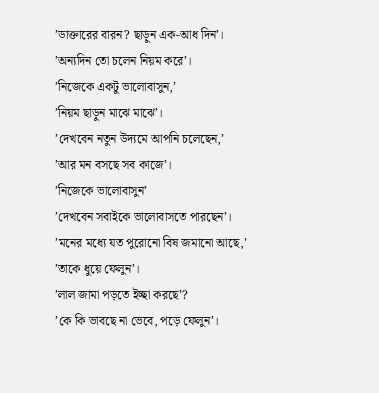ʼডাক্তারের বারন? ছাড়ুন এক-আধ দিনʼ।
ʼঅন্যদিন তো চলেন নিয়ম করেʼ।
ʼনিজেকে একটু ভালোবাসুন,ʼ
ʼনিয়ম ছাড়ুন মাঝে মাঝেʼ।
ʼদেখবেন নতুন উদ্যমে আপনি চলেছেন,ʼ
ʼআর মন বসছে সব কাজেʼ।
ʼনিজেকে ভালোবাসুনʼ
ʼদেখবেন সবাইকে ভালোবাসতে পারছেনʼ।
ʼমনের মধ্যে যত পুরোনো বিষ জমানো আছে,ʼ
ʼতাকে ধুয়ে ফেলুনʼ।
ʼলাল জামা পড়তে ইচ্ছা করছেʼ?
ʼকে কি ভাবছে না ভেবে, পড়ে ফেলুনʼ।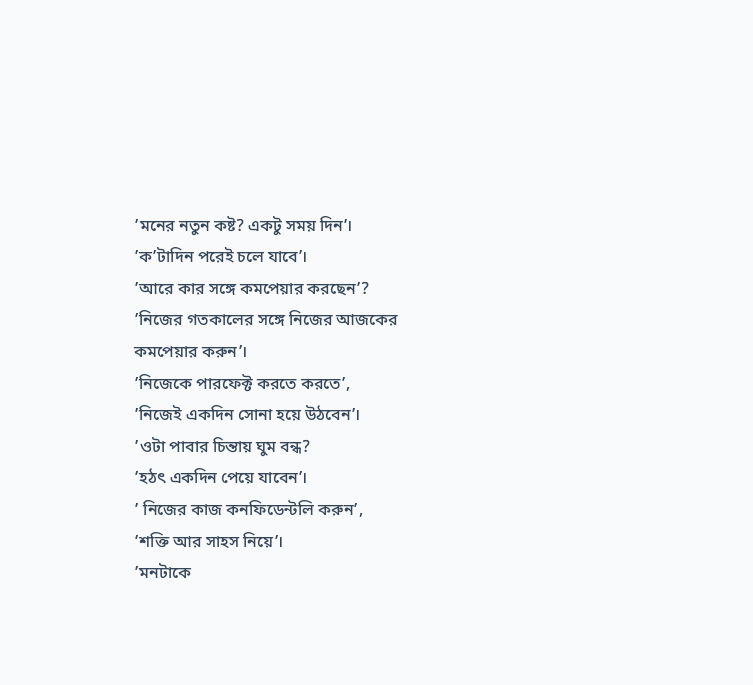ʼমনের নতুন কষ্ট? একটু সময় দিনʼ।
ʼকʼটাদিন পরেই চলে যাবেʼ।
ʼআরে কার সঙ্গে কমপেয়ার করছেনʼ?
ʼনিজের গতকালের সঙ্গে নিজের আজকের কমপেয়ার করুনʼ।
ʼনিজেকে পারফেক্ট করতে করতেʼ,
ʼনিজেই একদিন সোনা হয়ে উঠবেনʼ।
ʼওটা পাবার চিন্তায় ঘুম বন্ধ?
ʼহঠৎ একদিন পেয়ে যাবেনʼ।
ʼ নিজের কাজ কনফিডেন্টলি করুনʼ,
ʼশক্তি আর সাহস নিয়েʼ।
ʼমনটাকে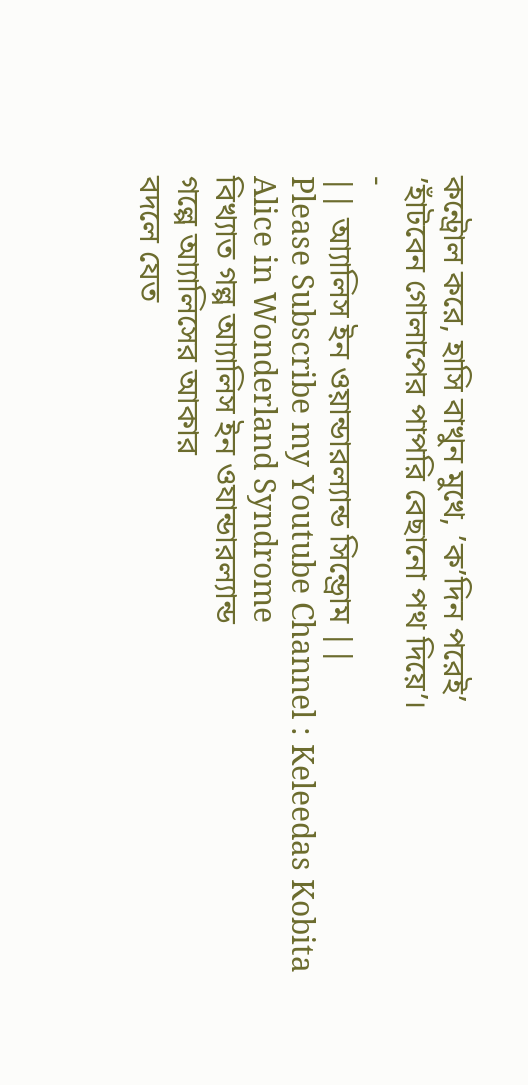কন্ট্রোল করে, হাসি বাখুন মুখে, ʼকʼদিন পরেইʼ
ʼহাঁটবেন গোলাপের পাপরি বেছানো পথ দিয়েʼ।
-
|| আ্যালিস ইন ওয়ান্ডারল্যান্ড সিন্ড্রোম ||
Please Subscribe my Youtube Channel : Keleedas Kobita
Alice in Wonderland Syndrome
বিখ্যাত গল্প আ্যালিস ইন ওযান্ডারল্যান্ড
গল্পে আ্যালিসের আকার
বদলে যেত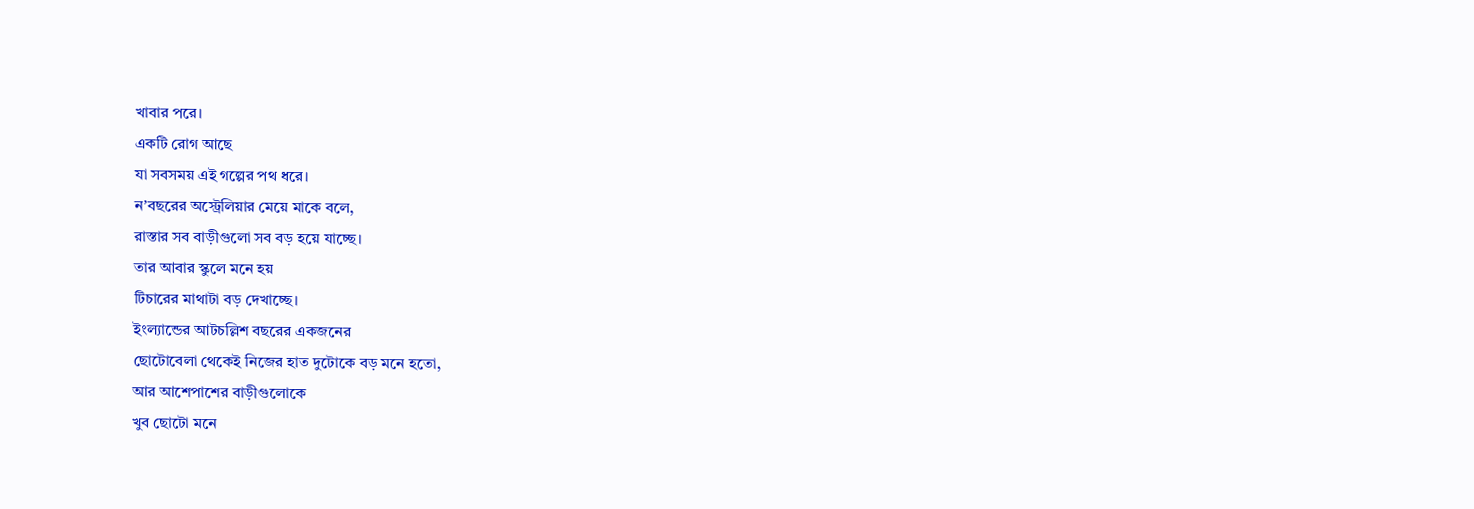খাবার পরে।
একটি রোগ আছে
যা সবসময় এই গল্পের পথ ধরে।
নʼবছরের অস্ট্রেলিয়ার মেয়ে মাকে বলে,
রাস্তার সব বাড়ীগুলো সব বড় হয়ে যাচ্ছে।
তার আবার স্কুলে মনে হয়
টিচারের মাথাটা বড় দেখাচ্ছে।
ইংল্যান্ডের আটচল্লিশ বছরের একজনের
ছোটোবেলা থেকেই নিজের হাত দুটোকে বড় মনে হতো,
আর আশেপাশের বাড়ীগুলোকে
খুব ছোটো মনে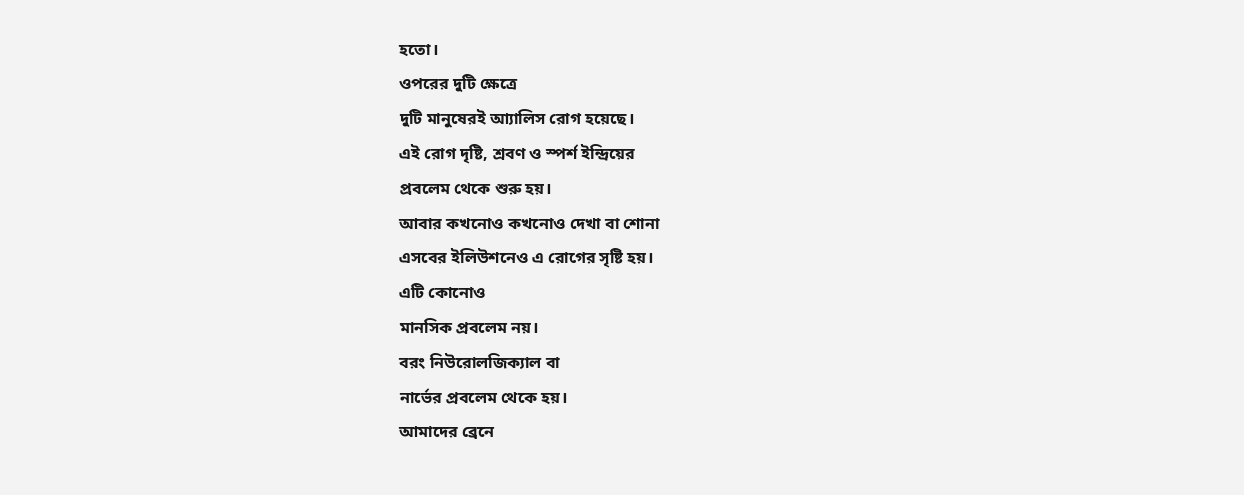হতো।
ওপরের দুটি ক্ষেত্রে
দুটি মানুষেরই আ্যালিস রোগ হয়েছে।
এই রোগ দৃষ্টি, শ্রবণ ও স্পর্শ ইন্দ্রিয়ের
প্রবলেম থেকে শুরু হয়।
আবার কখনোও কখনোও দেখা বা শোনা
এসবের ইলিউশনেও এ রোগের সৃষ্টি হয়।
এটি কোনোও
মানসিক প্রবলেম নয়।
বরং নিউরোলজিক্যাল বা
নার্ভের প্রবলেম থেকে হয়।
আমাদের ব্রেনে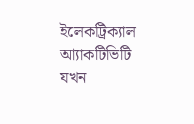ইলেকট্রিক্যাল আ্যাকটিভিটি
যখন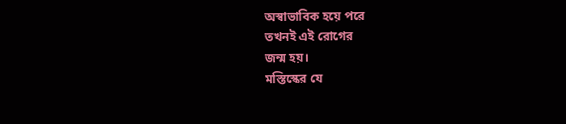অস্বাভাবিক হয়ে পরে
তখনই এই রোগের
জন্ম হয়।
মস্তিস্কের যে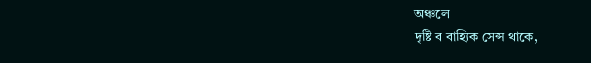অঞ্চলে
দৃষ্টি ব বাহ্যিক সেন্স থাকে,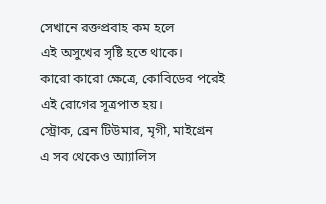সেখানে রক্তপ্রবাহ কম হলে
এই অসুখের সৃষ্টি হতে থাকে।
কারো কারো ক্ষেত্রে, কোবিডের পরেই
এই রোগের সূত্রপাত হয়।
স্ট্রোক, ব্রেন টিউমার, মৃগী, মাইগ্রেন
এ সব থেকেও আ্যালিস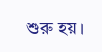শুরু হয়।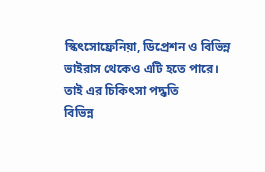স্কিৎসোফ্রেনিয়া, ডিপ্রেশন ও বিভিন্ন
ভাইরাস থেকেও এটি হতে পারে।
তাই এর চিকিৎসা পদ্ধতি
বিভিন্ন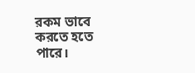রকম ভাবে করতে হতে পারে।